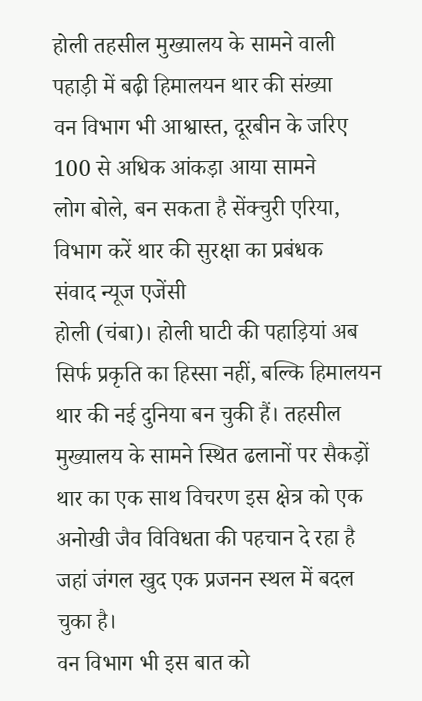होली तहसील मुख्यालय के सामने वाली पहाड़ी में बढ़ी हिमालयन थार की संख्या
वन विभाग भी आश्वास्त, दूरबीन के जरिए 100 से अधिक आंकड़ा आया सामने
लोग बोले, बन सकता है सेंक्चुरी एरिया, विभाग करें थार की सुरक्षा का प्रबंधक
संवाद न्यूज एजेंसी
होली (चंबा)। होली घाटी की पहाड़ियां अब सिर्फ प्रकृति का हिस्सा नहीं, बल्कि हिमालयन थार की नई दुनिया बन चुकी हैं। तहसील मुख्यालय के सामने स्थित ढलानों पर सैकड़ों थार का एक साथ विचरण इस क्षेत्र को एक अनोखी जैव विविधता की पहचान दे रहा है जहां जंगल खुद एक प्रजनन स्थल में बदल चुका है।
वन विभाग भी इस बात को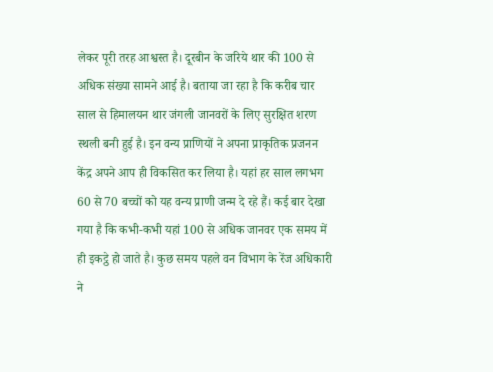लेकर पूरी तरह आश्वस्त है। दूरबीन के जरिये थार की 100 से अधिक संख्या सामने आई है। बताया जा रहा है कि करीब चार साल से हिमालयन थार जंगली जानवरों के लिए सुरक्षित शरण स्थली बनी हुई है। इन वन्य प्राणियों ने अपना प्राकृतिक प्रजनन केंद्र अपने आप ही विकसित कर लिया है। यहां हर साल लगभग 60 से 70 बच्चों को यह वन्य प्राणी जन्म दे रहे हैं। कई बार देखा गया है कि कभी-कभी यहां 100 से अधिक जानवर एक समय में ही इकट्ठे हो जाते है। कुछ समय पहले वन विभाग के रेंज अधिकारी ने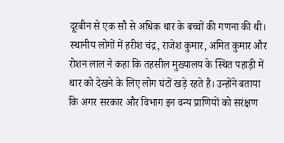दूरबीन से एक सौ से अधिक थार के बच्चों की गणना की थी। स्थानीय लोगों में हरीश चंद्र, राजेश कुमार, अमित कुमार और रोशन लाल ने कहा कि तहसील मुख्यालय के स्थित पहाड़ी में थार को देखने के लिए लोग घंटों खड़े रहते है। उन्होंने बताया कि अगर सरकार और विभाग इन वन्य प्राणियों को सरंक्षण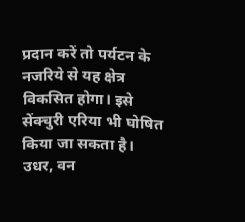प्रदान करें तो पर्यटन के नजरिये से यह क्षेत्र विकसित होगा। इसे सेंक्चुरी एरिया भी घोषित किया जा सकता है।
उधर, वन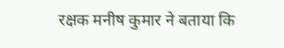रक्षक मनीष कुमार ने बताया कि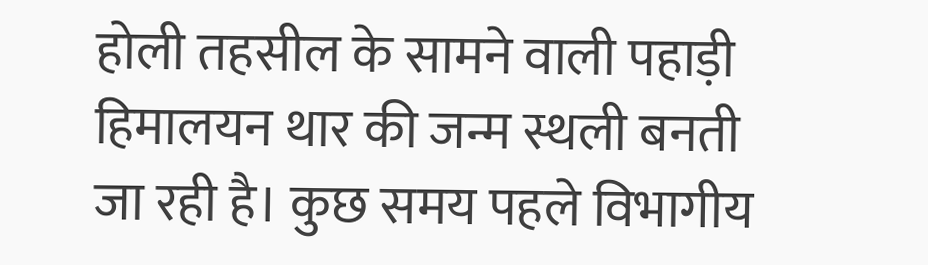होली तहसील के सामने वाली पहाड़ी हिमालयन थार की जन्म स्थली बनती जा रही है। कुछ समय पहले विभागीय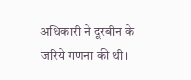अधिकारी ने दूरबीन के जरिये गणना की थी।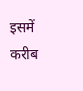इसमें करीब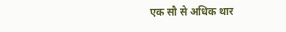एक सौ से अधिक थार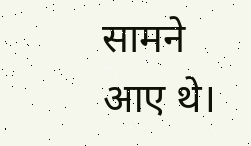सामने आए थे।